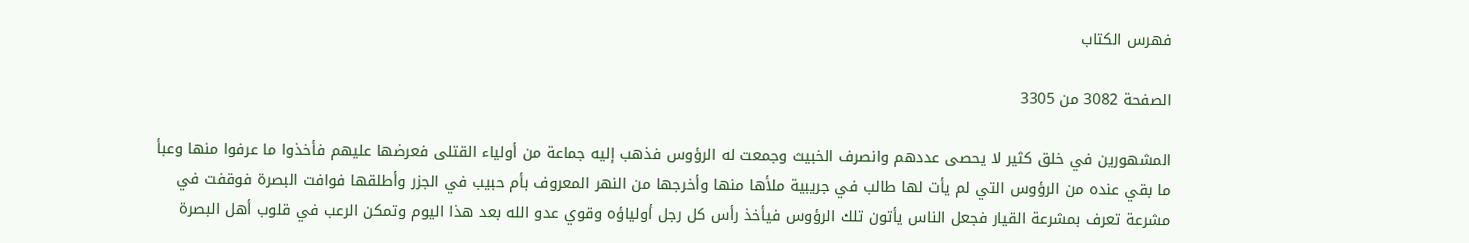فهرس الكتاب

الصفحة 3082 من 3305

المشهورين في خلق كثير لا يحصى عددهم وانصرف الخبيث وجمعت له الرؤوس فذهب إليه جماعة من أولياء القتلى فعرضها عليهم فأخذوا ما عرفوا منها وعبأ ما بقي عنده من الرؤوس التي لم يأت لها طالب في جريبية ملأها منها وأخرجها من النهر المعروف بأم حبيب في الجزر وأطلقها فوافت البصرة فوقفت في مشرعة تعرف بمشرعة القيار فجعل الناس يأتون تلك الرؤوس فيأخذ رأس كل رجل أولياؤه وقوي عدو الله بعد هذا اليوم وتمكن الرعب في قلوب أهل البصرة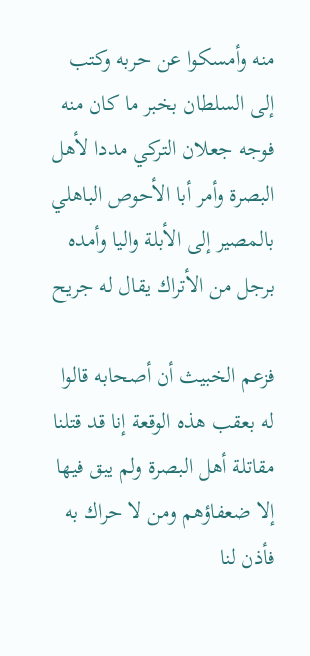منه وأمسكوا عن حربه وكتب إلى السلطان بخبر ما كان منه فوجه جعلان التركي مددا لأهل البصرة وأمر أبا الأحوص الباهلي بالمصير إلى الأبلة واليا وأمده برجل من الأتراك يقال له جريح

فزعم الخبيث أن أصحابه قالوا له بعقب هذه الوقعة إنا قد قتلنا مقاتلة أهل البصرة ولم يبق فيها إلا ضعفاؤهم ومن لا حراك به فأذن لنا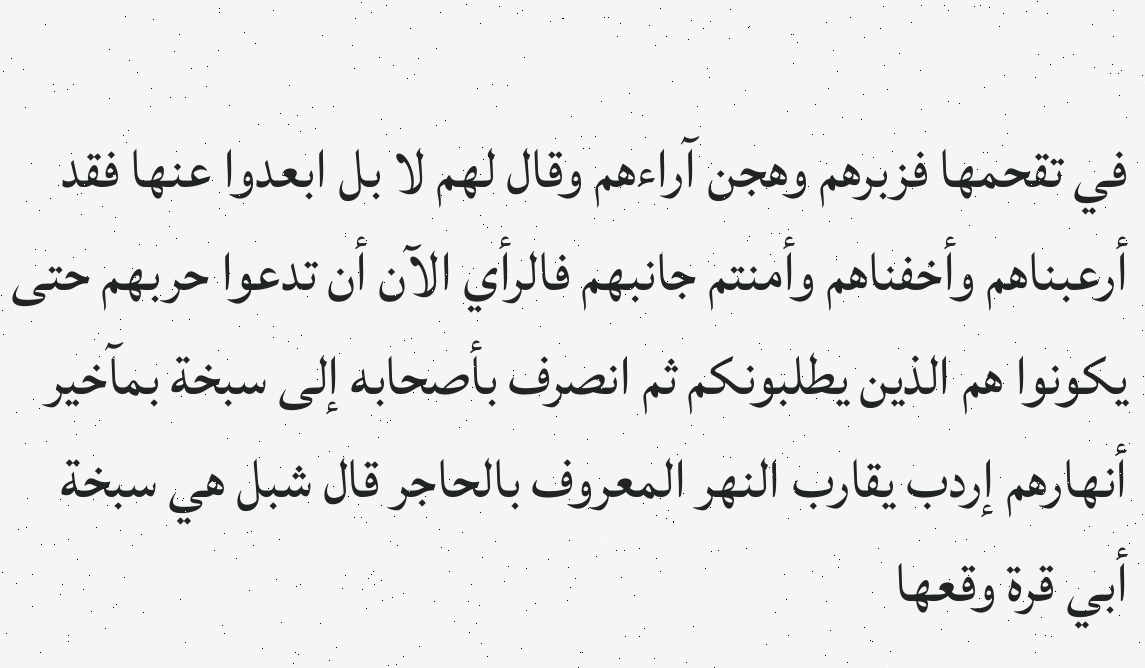في تقحمها فزبرهم وهجن آراءهم وقال لهم لا بل ابعدوا عنها فقد أرعبناهم وأخفناهم وأمنتم جانبهم فالرأي الآن أن تدعوا حربهم حتى يكونوا هم الذين يطلبونكم ثم انصرف بأصحابه إلى سبخة بمآخير أنهارهم إردب يقارب النهر المعروف بالحاجر قال شبل هي سبخة أبي قرة وقعها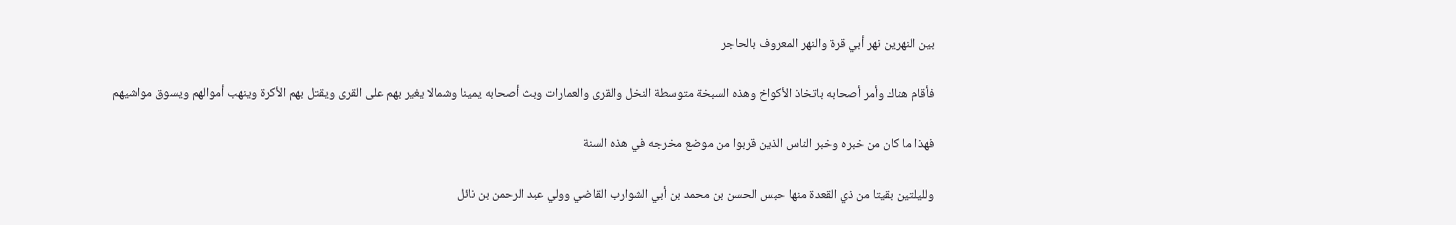بين النهرين نهر أبي قرة والنهر المعروف بالحاجر

فأقام هناك وأمر أصحابه باتخاذ الأكواخ وهذه السبخة متوسطة النخل والقرى والعمارات وبث أصحابه يمينا وشمالا يغير بهم على القرى ويقتل بهم الأكرة وينهب أموالهم ويسوق مواشيهم

فهذا ما كان من خبره وخبر الناس الذين قربوا من موضع مخرجه في هذه السنة

ولليلتين بقيتا من ذي القعدة منها حبس الحسن بن محمد بن أبي الشوارب القاضي وولي عبد الرحمن بن نائل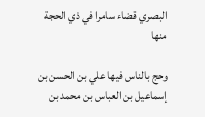البصري قضاء سامرا في ذي الحجة منها

وحج بالناس فيها علي بن الحسن بن إسماعيل بن العباس بن محمد بن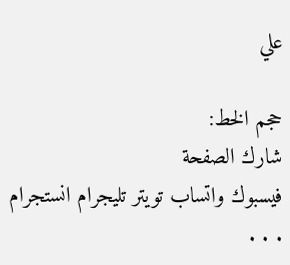علي

حجم الخط:
شارك الصفحة
فيسبوك واتساب تويتر تليجرام انستجرام
. . .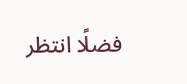فضلًا انتظر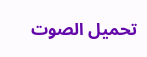تحميل الصوت